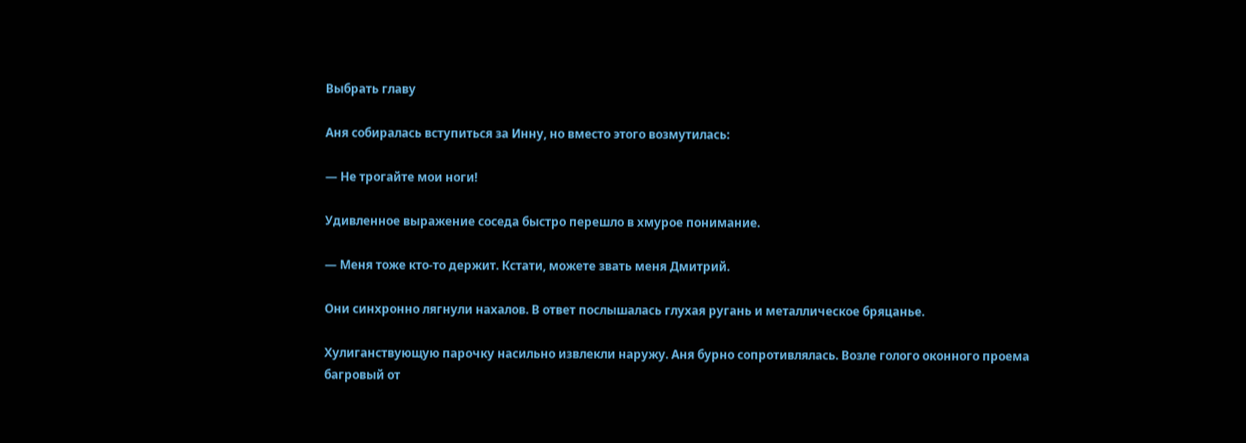Выбрать главу

Аня собиралась вступиться за Инну, но вместо этого возмутилась:

— Не трогайте мои ноги!

Удивленное выражение соседа быстро перешло в хмурое понимание.

— Меня тоже кто-то держит. Кстати, можете звать меня Дмитрий.

Они синхронно лягнули нахалов. В ответ послышалась глухая ругань и металлическое бряцанье.

Хулиганствующую парочку насильно извлекли наружу. Аня бурно сопротивлялась. Возле голого оконного проема багровый от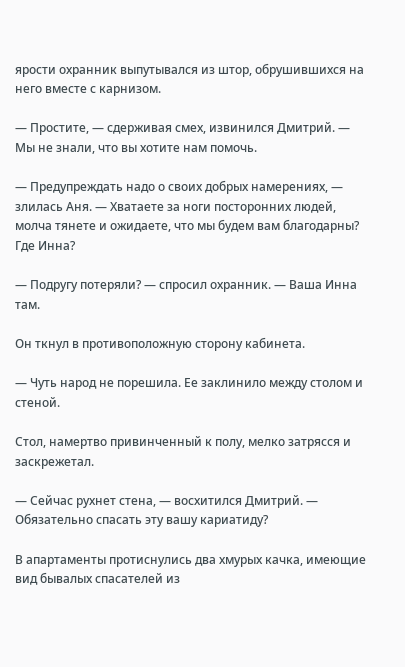ярости охранник выпутывался из штор, обрушившихся на него вместе с карнизом.

— Простите, — сдерживая смех, извинился Дмитрий. — Мы не знали, что вы хотите нам помочь.

— Предупреждать надо о своих добрых намерениях, — злилась Аня. — Хватаете за ноги посторонних людей, молча тянете и ожидаете, что мы будем вам благодарны? Где Инна?

— Подругу потеряли? — спросил охранник. — Ваша Инна там.

Он ткнул в противоположную сторону кабинета.

— Чуть народ не порешила. Ее заклинило между столом и стеной.

Стол, намертво привинченный к полу, мелко затрясся и заскрежетал.

— Сейчас рухнет стена, — восхитился Дмитрий. — Обязательно спасать эту вашу кариатиду?

В апартаменты протиснулись два хмурых качка, имеющие вид бывалых спасателей из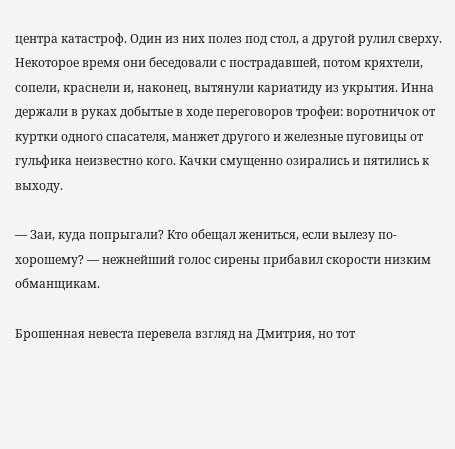центра катастроф. Один из них полез под стол, а другой рулил сверху. Некоторое время они беседовали с пострадавшей, потом кряхтели, сопели, краснели и, наконец, вытянули кариатиду из укрытия. Инна держали в руках добытые в ходе переговоров трофеи: воротничок от куртки одного спасателя, манжет другого и железные пуговицы от гульфика неизвестно кого. Качки смущенно озирались и пятились к выходу.

— Заи, куда попрыгали? Кто обещал жениться, если вылезу по-хорошему? — нежнейший голос сирены прибавил скорости низким обманщикам.

Брошенная невеста перевела взгляд на Дмитрия, но тот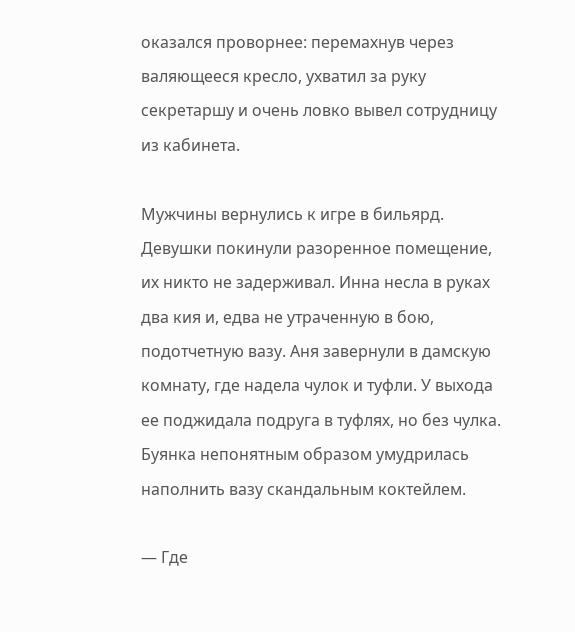оказался проворнее: перемахнув через валяющееся кресло, ухватил за руку секретаршу и очень ловко вывел сотрудницу из кабинета.

Мужчины вернулись к игре в бильярд. Девушки покинули разоренное помещение, их никто не задерживал. Инна несла в руках два кия и, едва не утраченную в бою, подотчетную вазу. Аня завернули в дамскую комнату, где надела чулок и туфли. У выхода ее поджидала подруга в туфлях, но без чулка. Буянка непонятным образом умудрилась наполнить вазу скандальным коктейлем.

— Где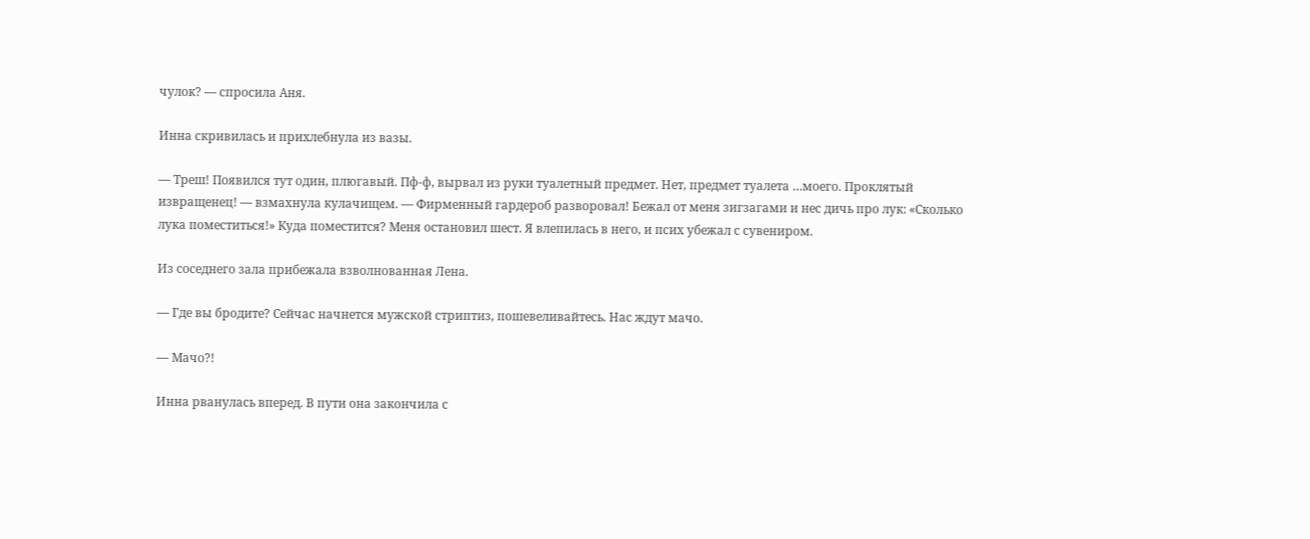чулок? — спросила Аня.

Инна скривилась и прихлебнула из вазы.

— Треш! Появился тут один, плюгавый. Пф-ф, вырвал из руки туалетный предмет. Нет, предмет туалета …моего. Проклятый извращенец! — взмахнула кулачищем. — Фирменный гардероб разворовал! Бежал от меня зигзагами и нес дичь про лук: «Сколько лука поместиться!» Куда поместится? Меня остановил шест. Я влепилась в него, и псих убежал с сувениром.

Из соседнего зала прибежала взволнованная Лена.

— Где вы бродите? Сейчас начнется мужской стриптиз, пошевеливайтесь. Нас ждут мачо.

— Мачо?!

Инна рванулась вперед. В пути она закончила с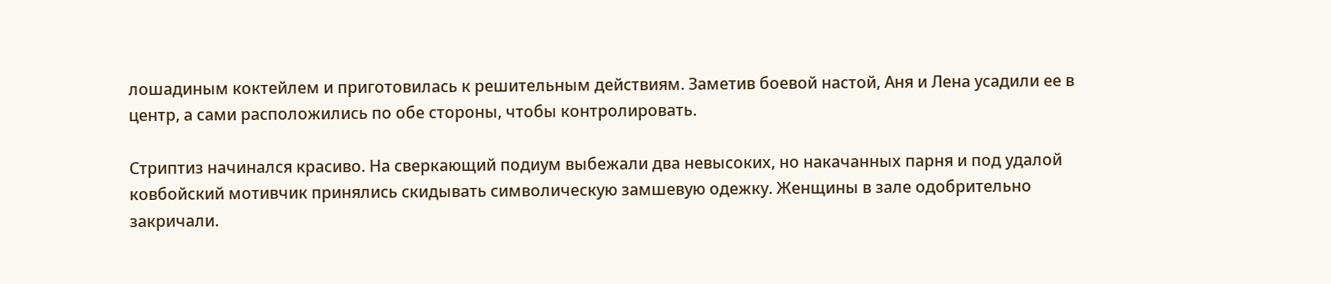лошадиным коктейлем и приготовилась к решительным действиям. Заметив боевой настой, Аня и Лена усадили ее в центр, а сами расположились по обе стороны, чтобы контролировать.

Стриптиз начинался красиво. На сверкающий подиум выбежали два невысоких, но накачанных парня и под удалой ковбойский мотивчик принялись скидывать символическую замшевую одежку. Женщины в зале одобрительно закричали.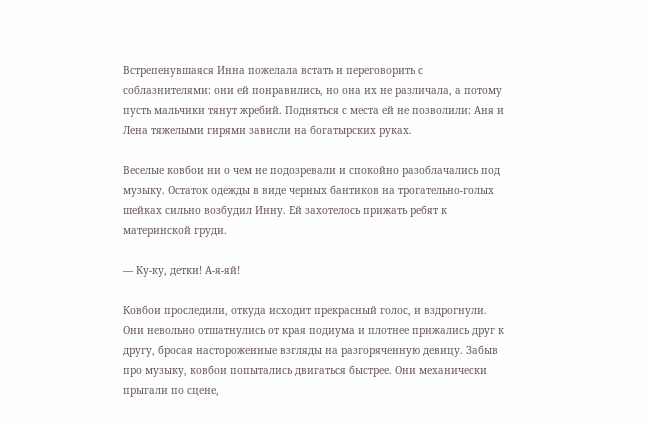Встрепенувшаяся Инна пожелала встать и переговорить с соблазнителями: они ей понравились, но она их не различала, а потому пусть мальчики тянут жребий. Подняться с места ей не позволили: Аня и Лена тяжелыми гирями зависли на богатырских руках.

Веселые ковбои ни о чем не подозревали и спокойно разоблачались под музыку. Остаток одежды в виде черных бантиков на трогательно-голых шейках сильно возбудил Инну. Ей захотелось прижать ребят к материнской груди.

— Ку-ку, детки! А-я-яй!

Ковбои проследили, откуда исходит прекрасный голос, и вздрогнули. Они невольно отшатнулись от края подиума и плотнее прижались друг к другу, бросая настороженные взгляды на разгоряченную девицу. Забыв про музыку, ковбои попытались двигаться быстрее. Они механически прыгали по сцене,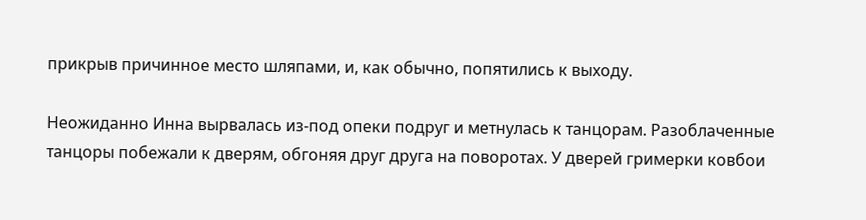прикрыв причинное место шляпами, и, как обычно, попятились к выходу.

Неожиданно Инна вырвалась из-под опеки подруг и метнулась к танцорам. Разоблаченные танцоры побежали к дверям, обгоняя друг друга на поворотах. У дверей гримерки ковбои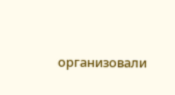организовали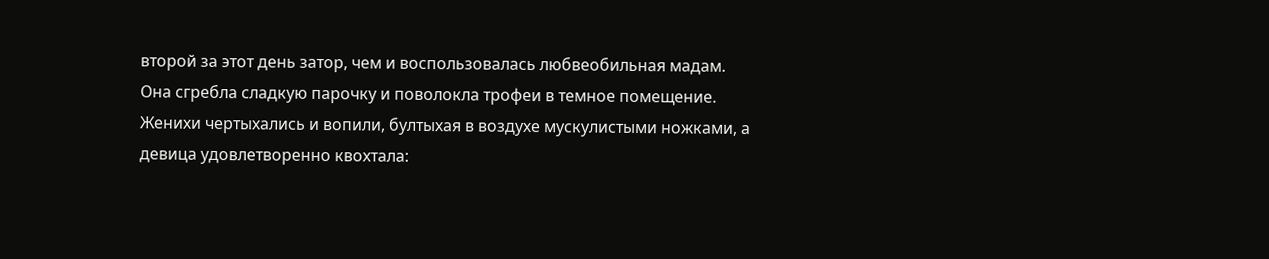второй за этот день затор, чем и воспользовалась любвеобильная мадам. Она сгребла сладкую парочку и поволокла трофеи в темное помещение. Женихи чертыхались и вопили, бултыхая в воздухе мускулистыми ножками, а девица удовлетворенно квохтала: